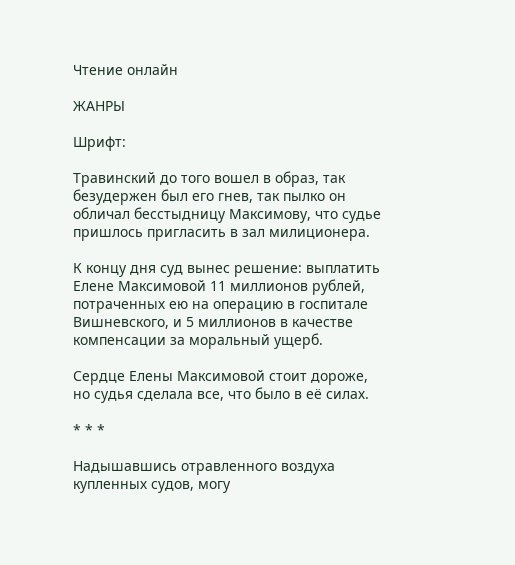Чтение онлайн

ЖАНРЫ

Шрифт:

Травинский до того вошел в образ, так безудержен был его гнев, так пылко он обличал бесстыдницу Максимову, что судье пришлось пригласить в зал милиционера.

К концу дня суд вынес решение: выплатить Елене Максимовой 11 миллионов рублей, потраченных ею на операцию в госпитале Вишневского, и 5 миллионов в качестве компенсации за моральный ущерб.

Сердце Елены Максимовой стоит дороже, но судья сделала все, что было в её силах.

* * *

Надышавшись отравленного воздуха купленных судов, могу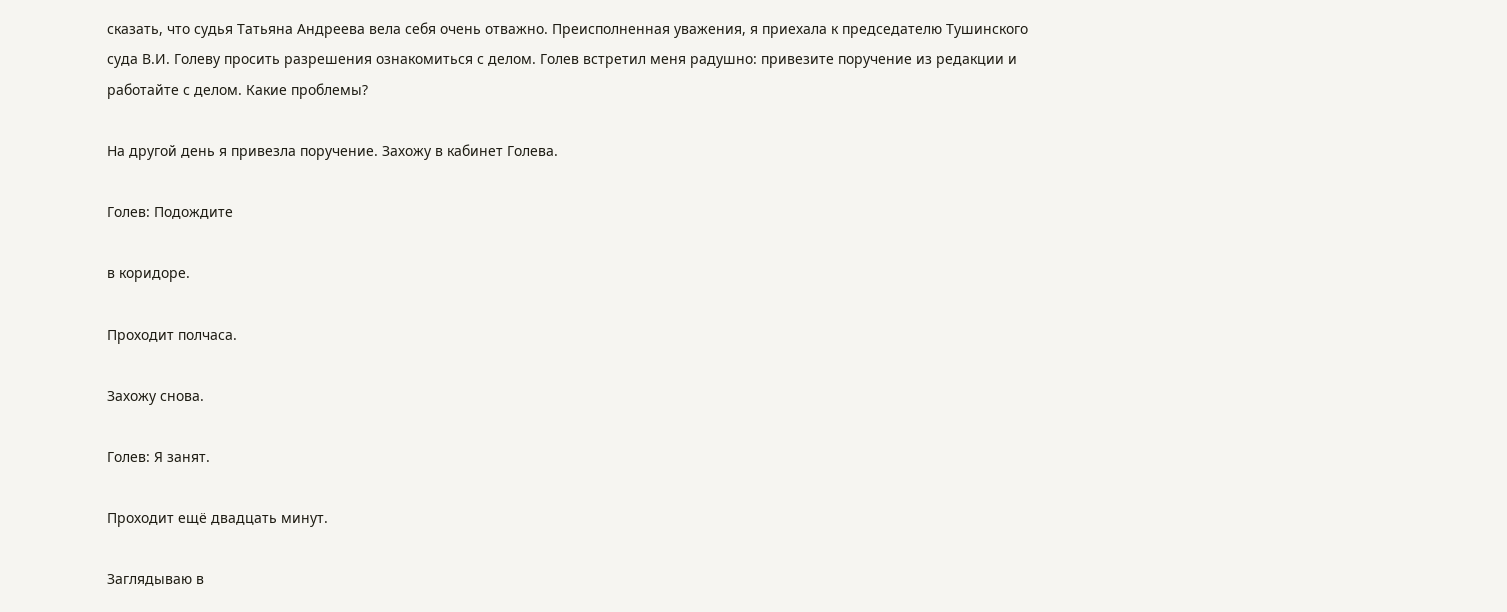сказать, что судья Татьяна Андреева вела себя очень отважно. Преисполненная уважения, я приехала к председателю Тушинского суда В.И. Голеву просить разрешения ознакомиться с делом. Голев встретил меня радушно: привезите поручение из редакции и работайте с делом. Какие проблемы?

На другой день я привезла поручение. Захожу в кабинет Голева.

Голев: Подождите

в коридоре.

Проходит полчаса.

Захожу снова.

Голев: Я занят.

Проходит ещё двадцать минут.

Заглядываю в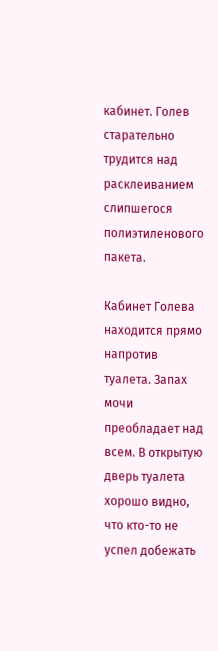кабинет. Голев старательно трудится над расклеиванием слипшегося полиэтиленового пакета.

Кабинет Голева находится прямо напротив туалета. Запах мочи преобладает над всем. В открытую дверь туалета хорошо видно, что кто-то не успел добежать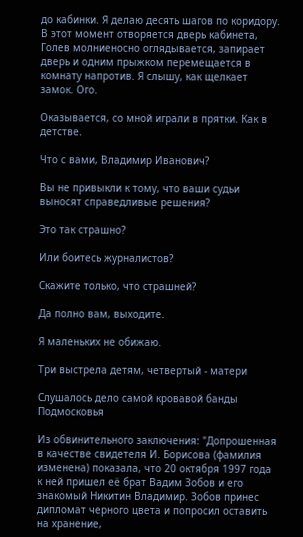до кабинки. Я делаю десять шагов по коридору. В этот момент отворяется дверь кабинета, Голев молниеносно оглядывается, запирает дверь и одним прыжком перемещается в комнату напротив. Я слышу, как щелкает замок. Ого.

Оказывается, со мной играли в прятки. Как в детстве.

Что с вами, Владимир Иванович?

Вы не привыкли к тому, что ваши судьи выносят справедливые решения?

Это так страшно?

Или боитесь журналистов?

Скажите только, что страшней?

Да полно вам, выходите.

Я маленьких не обижаю.

Три выстрела детям, четвертый - матери

Слушалось дело самой кровавой банды Подмосковья

Из обвинительного заключения: "Допрошенная в качестве свидетеля И. Борисова (фамилия изменена) показала, что 20 октября 1997 года к ней пришел её брат Вадим Зобов и его знакомый Никитин Владимир. Зобов принес дипломат черного цвета и попросил оставить на хранение,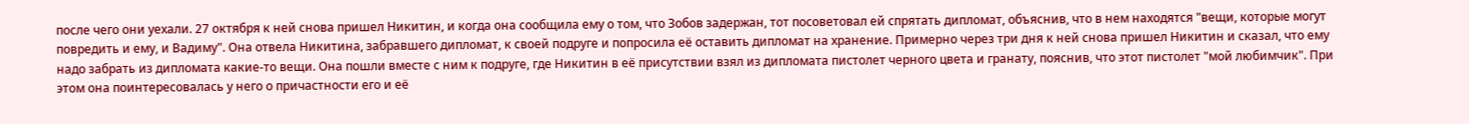после чего они уехали. 27 октября к ней снова пришел Никитин, и когда она сообщила ему о том, что Зобов задержан, тот посоветовал ей спрятать дипломат, объяснив, что в нем находятся "вещи, которые могут повредить и ему, и Вадиму". Она отвела Никитина, забравшего дипломат, к своей подруге и попросила её оставить дипломат на хранение. Примерно через три дня к ней снова пришел Никитин и сказал, что ему надо забрать из дипломата какие-то вещи. Она пошли вместе с ним к подруге, где Никитин в её присутствии взял из дипломата пистолет черного цвета и гранату, пояснив, что этот пистолет "мой любимчик". При этом она поинтересовалась у него о причастности его и её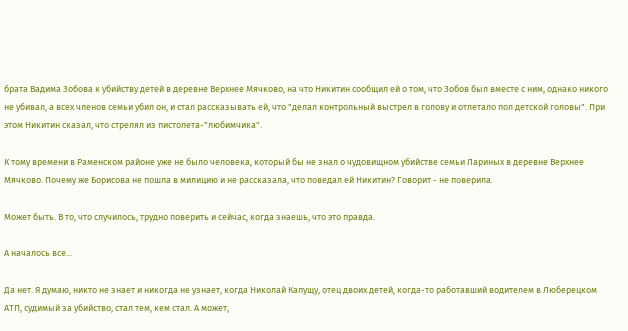брата Вадима Зобова к убийству детей в деревне Верхнее Мячково, на что Никитин сообщил ей о том, что Зобов был вместе с ним, однако никого не убивал, а всех членов семьи убил он, и стал рассказывать ей, что "делал контрольный выстрел в голову и отлетало пол детской головы". При этом Никитин сказал, что стрелял из пистолета-"любимчика".

К тому времени в Раменском районе уже не было человека, который бы не знал о чудовищном убийстве семьи Лариных в деревне Верхнее Мячково. Почему же Борисова не пошла в милицию и не рассказала, что поведал ей Никитин? Говорит - не поверила.

Может быть. В то, что случилось, трудно поверить и сейчас, когда знаешь, что это правда.

А началось все...

Да нет. Я думаю, никто не знает и никогда не узнает, когда Николай Капущу, отец двоих детей, когда-то работавший водителем в Люберецком АТП, судимый за убийство, стал тем, кем стал. А может,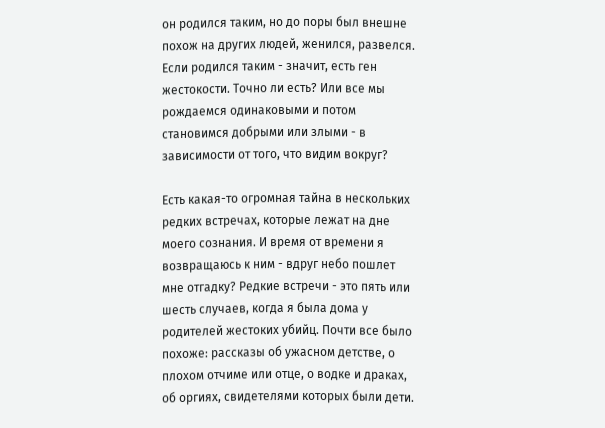он родился таким, но до поры был внешне похож на других людей, женился, развелся. Если родился таким - значит, есть ген жестокости. Точно ли есть? Или все мы рождаемся одинаковыми и потом становимся добрыми или злыми - в зависимости от того, что видим вокруг?

Есть какая-то огромная тайна в нескольких редких встречах, которые лежат на дне моего сознания. И время от времени я возвращаюсь к ним - вдруг небо пошлет мне отгадку? Редкие встречи - это пять или шесть случаев, когда я была дома у родителей жестоких убийц. Почти все было похоже: рассказы об ужасном детстве, о плохом отчиме или отце, о водке и драках, об оргиях, свидетелями которых были дети.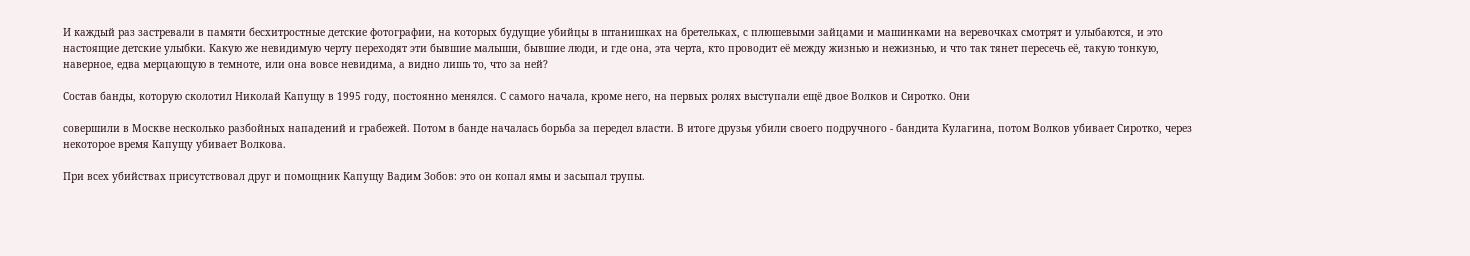И каждый раз застревали в памяти бесхитростные детские фотографии, на которых будущие убийцы в штанишках на бретельках, с плюшевыми зайцами и машинками на веревочках смотрят и улыбаются, и это настоящие детские улыбки. Какую же невидимую черту переходят эти бывшие малыши, бывшие люди, и где она, эта черта, кто проводит её между жизнью и нежизнью, и что так тянет пересечь её, такую тонкую, наверное, едва мерцающую в темноте, или она вовсе невидима, а видно лишь то, что за ней?

Состав банды, которую сколотил Николай Капущу в 1995 году, постоянно менялся. С самого начала, кроме него, на первых ролях выступали ещё двое Волков и Сиротко. Они

совершили в Москве несколько разбойных нападений и грабежей. Потом в банде началась борьба за передел власти. В итоге друзья убили своего подручного - бандита Кулагина, потом Волков убивает Сиротко, через некоторое время Капущу убивает Волкова.

При всех убийствах присутствовал друг и помощник Капущу Вадим Зобов: это он копал ямы и засыпал трупы.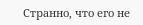Странно, что его не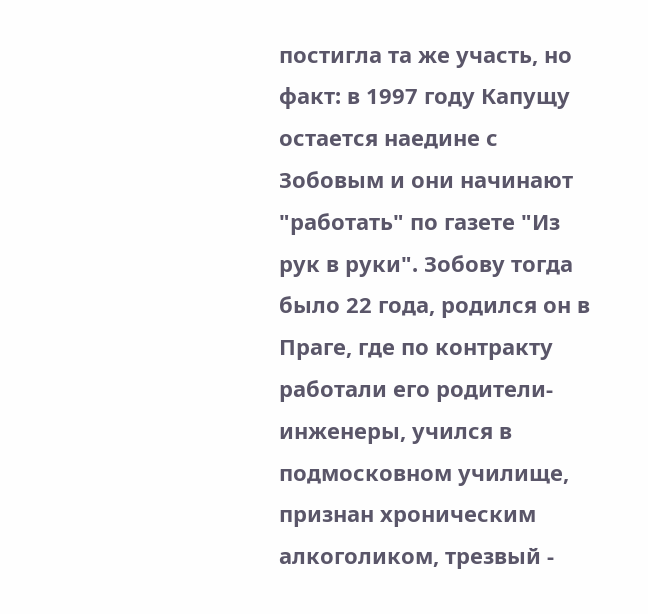постигла та же участь, но факт: в 1997 году Капущу остается наедине с Зобовым и они начинают "работать" по газете "Из рук в руки". Зобову тогда было 22 года, родился он в Праге, где по контракту работали его родители-инженеры, учился в подмосковном училище, признан хроническим алкоголиком, трезвый -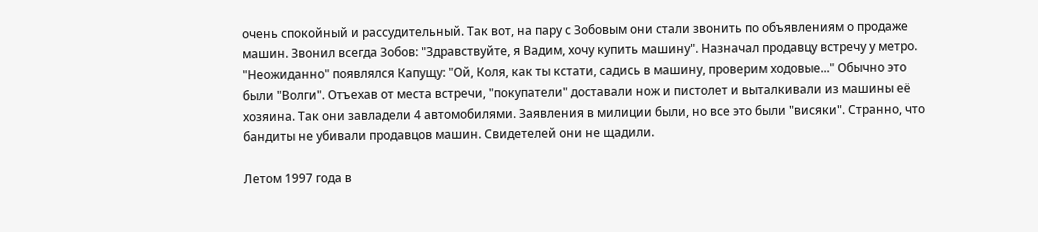очень спокойный и рассудительный. Так вот, на пару с Зобовым они стали звонить по объявлениям о продаже машин. Звонил всегда Зобов: "Здравствуйте, я Вадим, хочу купить машину". Назначал продавцу встречу у метро. "Неожиданно" появлялся Капущу: "Ой, Коля, как ты кстати, садись в машину, проверим ходовые..." Обычно это были "Волги". Отъехав от места встречи, "покупатели" доставали нож и пистолет и выталкивали из машины её хозяина. Так они завладели 4 автомобилями. Заявления в милиции были, но все это были "висяки". Странно, что бандиты не убивали продавцов машин. Свидетелей они не щадили.

Летом 1997 года в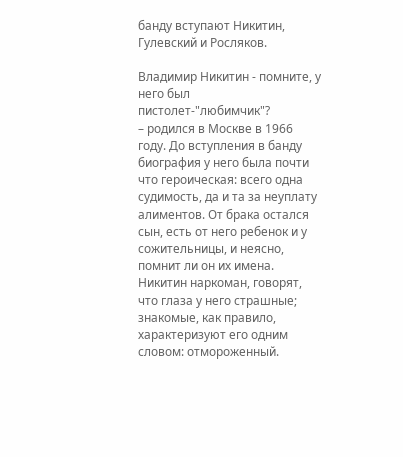банду вступают Никитин, Гулевский и Росляков.

Владимир Никитин - помните, у него был пистолет-"любимчик"?
– родился в Москве в 1966 году. До вступления в банду биография у него была почти что героическая: всего одна судимость, да и та за неуплату алиментов. От брака остался сын, есть от него ребенок и у сожительницы, и неясно, помнит ли он их имена. Никитин наркоман, говорят, что глаза у него страшные; знакомые, как правило, характеризуют его одним словом: отмороженный.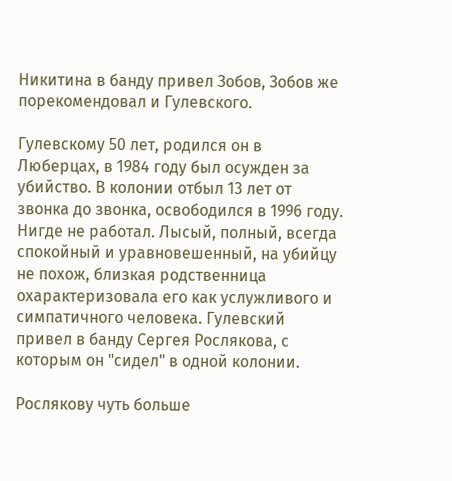Никитина в банду привел Зобов, Зобов же порекомендовал и Гулевского.

Гулевскому 50 лет, родился он в Люберцах, в 1984 году был осужден за убийство. В колонии отбыл 13 лет от звонка до звонка, освободился в 1996 году. Нигде не работал. Лысый, полный, всегда спокойный и уравновешенный, на убийцу не похож, близкая родственница охарактеризовала его как услужливого и симпатичного человека. Гулевский привел в банду Сергея Рослякова, с которым он "сидел" в одной колонии.

Рослякову чуть больше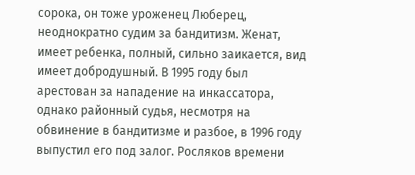сорока, он тоже уроженец Люберец, неоднократно судим за бандитизм. Женат, имеет ребенка, полный, сильно заикается, вид имеет добродушный. В 1995 году был арестован за нападение на инкассатора, однако районный судья, несмотря на обвинение в бандитизме и разбое, в 1996 году выпустил его под залог. Росляков времени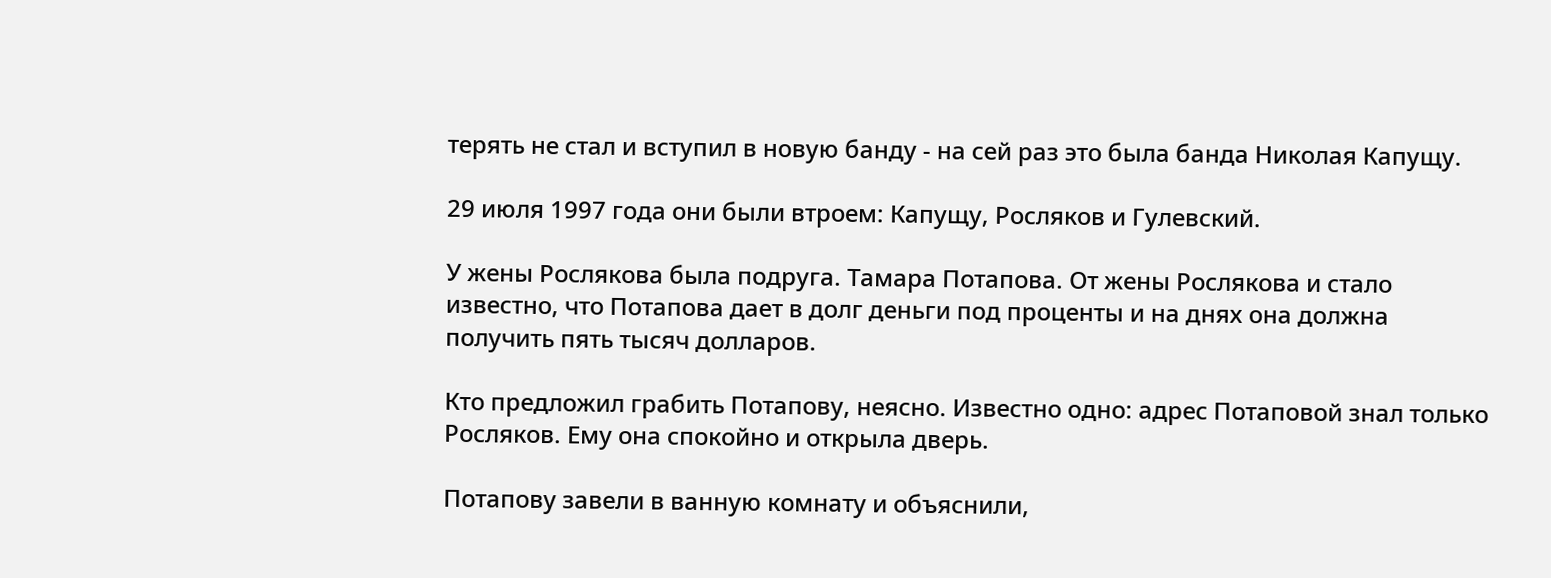терять не стал и вступил в новую банду - на сей раз это была банда Николая Капущу.

29 июля 1997 года они были втроем: Капущу, Росляков и Гулевский.

У жены Рослякова была подруга. Тамара Потапова. От жены Рослякова и стало известно, что Потапова дает в долг деньги под проценты и на днях она должна получить пять тысяч долларов.

Кто предложил грабить Потапову, неясно. Известно одно: адрес Потаповой знал только Росляков. Ему она спокойно и открыла дверь.

Потапову завели в ванную комнату и объяснили,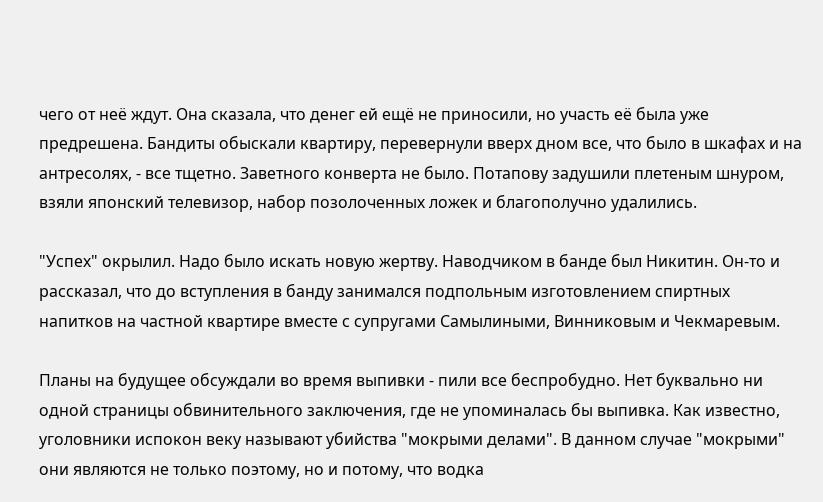чего от неё ждут. Она сказала, что денег ей ещё не приносили, но участь её была уже предрешена. Бандиты обыскали квартиру, перевернули вверх дном все, что было в шкафах и на антресолях, - все тщетно. Заветного конверта не было. Потапову задушили плетеным шнуром, взяли японский телевизор, набор позолоченных ложек и благополучно удалились.

"Успех" окрылил. Надо было искать новую жертву. Наводчиком в банде был Никитин. Он-то и рассказал, что до вступления в банду занимался подпольным изготовлением спиртных напитков на частной квартире вместе с супругами Самылиными, Винниковым и Чекмаревым.

Планы на будущее обсуждали во время выпивки - пили все беспробудно. Нет буквально ни одной страницы обвинительного заключения, где не упоминалась бы выпивка. Как известно, уголовники испокон веку называют убийства "мокрыми делами". В данном случае "мокрыми" они являются не только поэтому, но и потому, что водка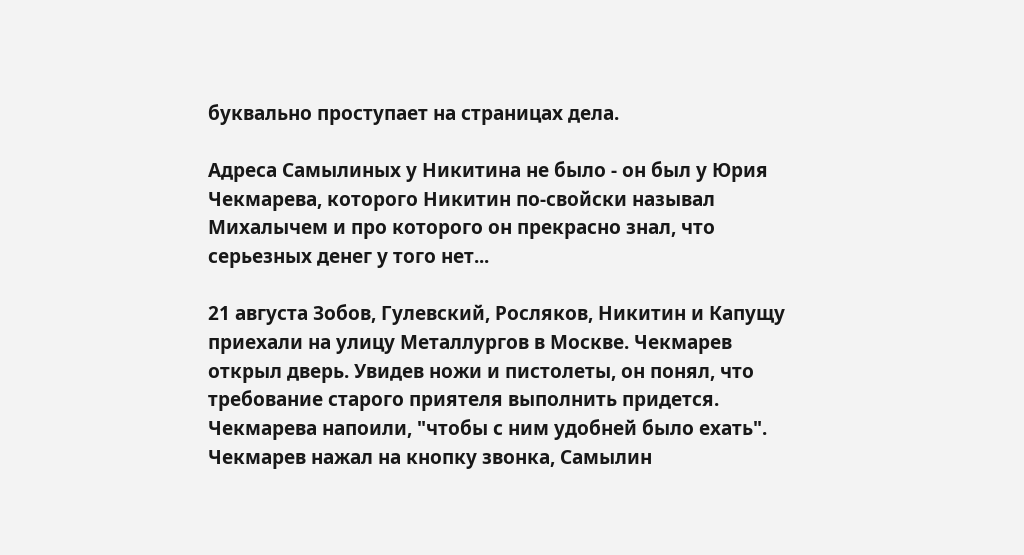буквально проступает на страницах дела.

Адреса Самылиных у Никитина не было - он был у Юрия Чекмарева, которого Никитин по-свойски называл Михалычем и про которого он прекрасно знал, что серьезных денег у того нет...

21 августа Зобов, Гулевский, Росляков, Никитин и Капущу приехали на улицу Металлургов в Москве. Чекмарев открыл дверь. Увидев ножи и пистолеты, он понял, что требование старого приятеля выполнить придется. Чекмарева напоили, "чтобы с ним удобней было ехать". Чекмарев нажал на кнопку звонка, Самылин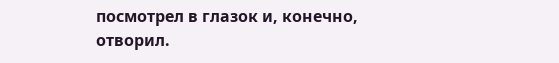посмотрел в глазок и, конечно, отворил.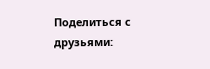Поделиться с друзьями: